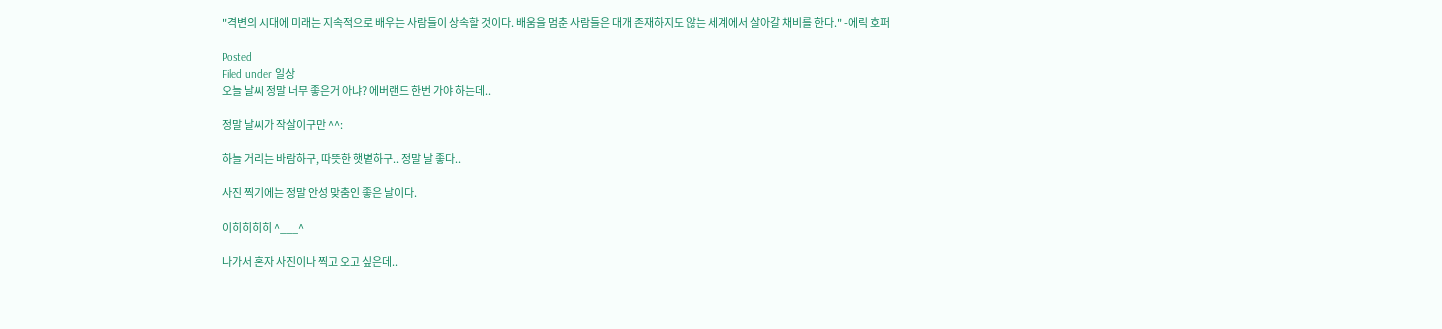"격변의 시대에 미래는 지속적으로 배우는 사람들이 상속할 것이다. 배움을 멈춘 사람들은 대개 존재하지도 않는 세계에서 살아갈 채비를 한다." -에릭 호퍼

Posted
Filed under 일상
오늘 날씨 정말 너무 좋은거 아냐? 에버랜드 한번 가야 하는데..

정말 날씨가 작살이구만 ^^:

하늘 거리는 바람하구, 따뜻한 햇볕하구.. 정말 날 좋다..

사진 찍기에는 정말 안성 맞춤인 좋은 날이다.

이히히히히 ^___^

나가서 혼자 사진이나 찍고 오고 싶은데..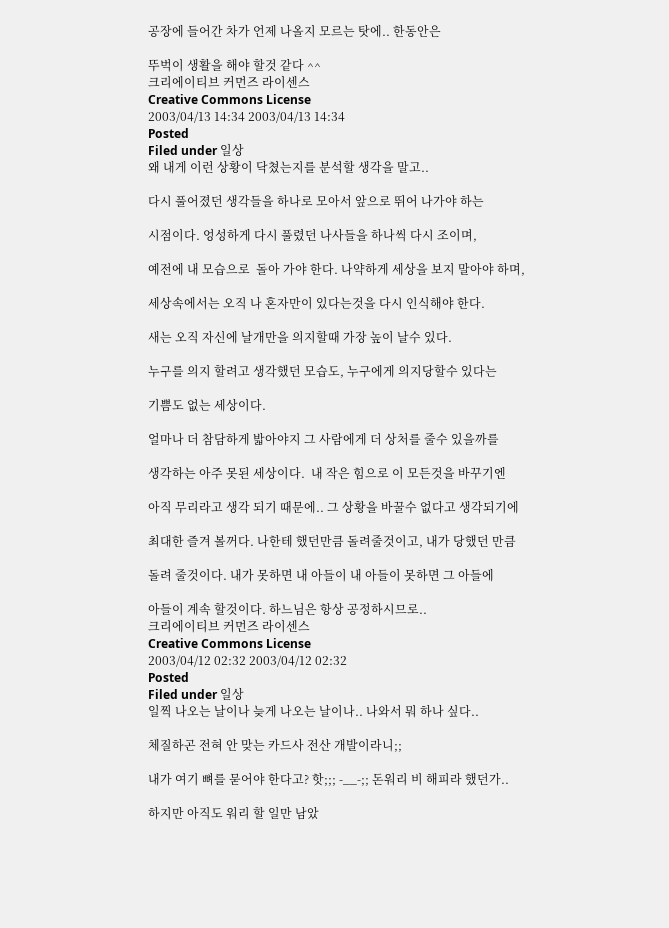공장에 들어간 차가 언제 나올지 모르는 탓에.. 한동안은

뚜벅이 생활을 해야 할것 같다 ^^
크리에이티브 커먼즈 라이센스
Creative Commons License
2003/04/13 14:34 2003/04/13 14:34
Posted
Filed under 일상
왜 내게 이런 상황이 닥쳤는지를 분석할 생각을 말고..

다시 풀어졌던 생각들을 하나로 모아서 앞으로 뛰어 나가야 하는

시점이다. 엉성하게 다시 풀렸던 나사들을 하나씩 다시 조이며,

예전에 내 모습으로  돌아 가야 한다. 나약하게 세상을 보지 말아야 하며,

세상속에서는 오직 나 혼자만이 있다는것을 다시 인식해야 한다.

새는 오직 자신에 날개만을 의지할때 가장 높이 날수 있다.

누구를 의지 할려고 생각했던 모습도, 누구에게 의지당할수 있다는

기쁨도 없는 세상이다.

얼마나 더 참담하게 밟아야지 그 사람에게 더 상처를 줄수 있을까를

생각하는 아주 못된 세상이다.  내 작은 힘으로 이 모든것을 바꾸기엔

아직 무리라고 생각 되기 때문에.. 그 상황을 바꿀수 없다고 생각되기에

최대한 즐겨 볼꺼다. 나한테 했던만큼 돌려줄것이고, 내가 당했던 만큼

돌려 줄것이다. 내가 못하면 내 아들이 내 아들이 못하면 그 아들에

아들이 계속 할것이다. 하느님은 항상 공정하시므로..
크리에이티브 커먼즈 라이센스
Creative Commons License
2003/04/12 02:32 2003/04/12 02:32
Posted
Filed under 일상
일찍 나오는 날이나 늦게 나오는 날이나.. 나와서 뭐 하나 싶다..

체질하곤 전혀 안 맞는 카드사 전산 개발이라니;;

내가 여기 뼈를 묻어야 한다고? 핫;;; -__-;; 돈워리 비 해피라 했던가..

하지만 아직도 워리 할 일만 남았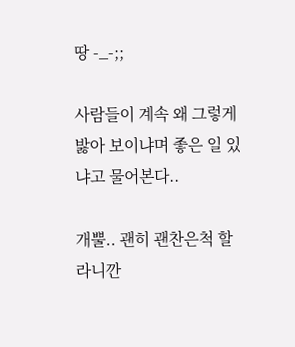땅 -_-;;

사람들이 계속 왜 그렇게 밣아 보이냐며 좋은 일 있냐고 물어본다..

개뿔.. 괜히 괜찬은척 할라니깐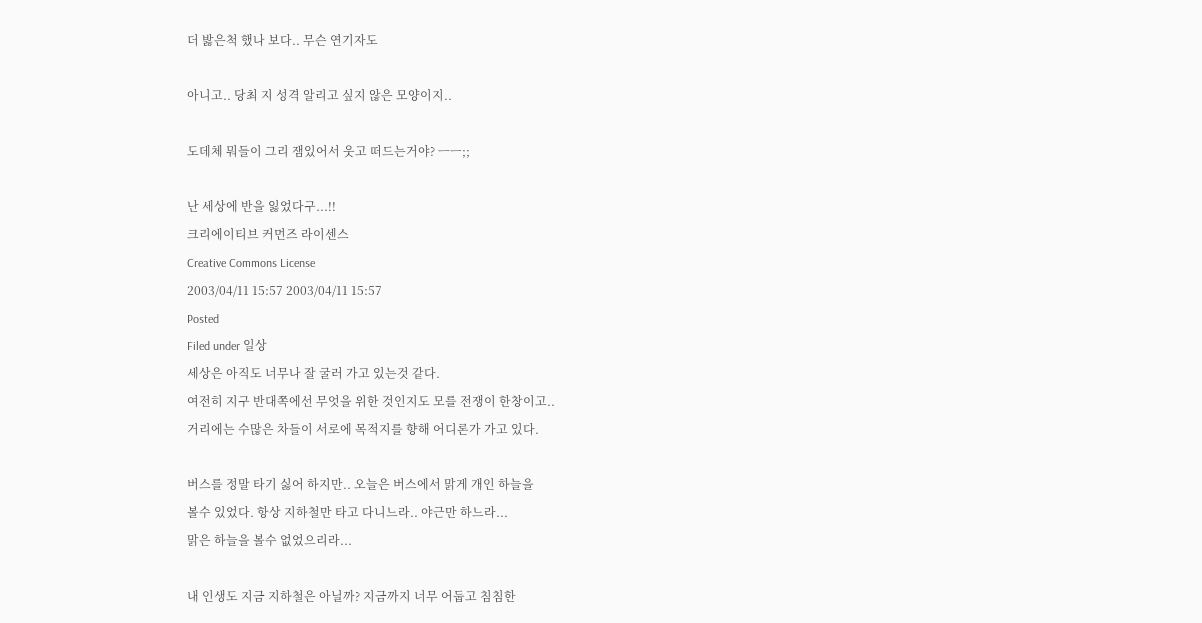더 밣은척 했나 보다.. 무슨 연기자도

아니고.. 당최 지 성격 알리고 싶지 않은 모양이지..

도데체 뭐들이 그리 잼있어서 웃고 떠드는거야? ㅡㅡ;;

난 세상에 반을 잃었다구...!!
크리에이티브 커먼즈 라이센스
Creative Commons License
2003/04/11 15:57 2003/04/11 15:57
Posted
Filed under 일상
세상은 아직도 너무나 잘 굴러 가고 있는것 같다.
여전히 지구 반대쪽에선 무엇을 위한 것인지도 모를 전쟁이 한창이고..
거리에는 수많은 차들이 서로에 목적지를 향해 어디론가 가고 있다.

버스를 정말 타기 싫어 하지만.. 오늘은 버스에서 맑게 개인 하늘을
볼수 있었다. 항상 지하철만 타고 다니느라.. 야근만 하느라...
맑은 하늘을 볼수 없었으리라...

내 인생도 지금 지하철은 아닐까? 지금까지 너무 어둡고 침침한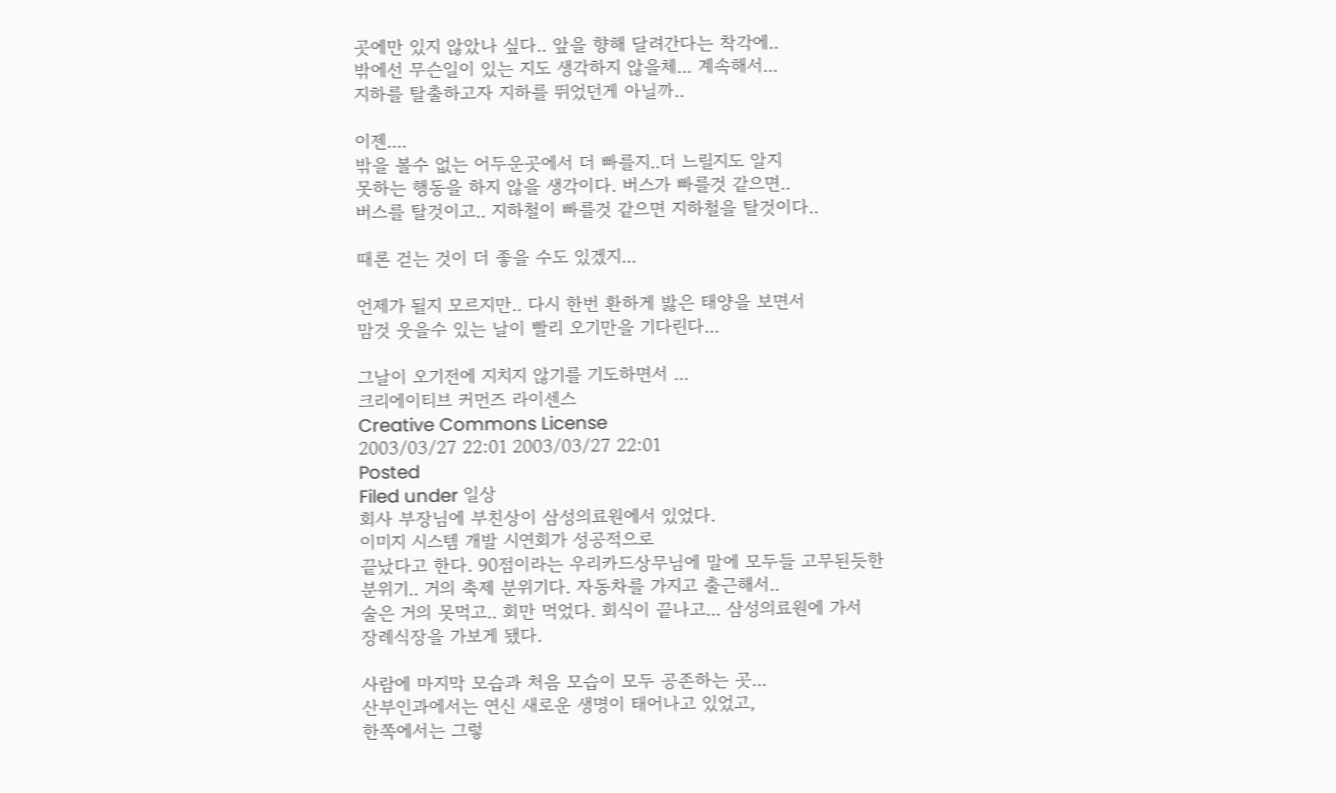곳에만 있지 않았나 싶다.. 앞을 향해 달려간다는 착각에..
밖에선 무슨일이 있는 지도 생각하지 않을체... 계속해서...
지하를 탈출하고자 지하를 뛰었던게 아닐까..

이젠....
밖을 볼수 없는 어두운곳에서 더 빠를지..더 느릴지도 알지
못하는 행동을 하지 않을 생각이다. 버스가 빠를것 같으면..
버스를 탈것이고.. 지하철이 빠를것 같으면 지하철을 탈것이다..

때론 걷는 것이 더 좋을 수도 있겠지...

언제가 될지 모르지만.. 다시 한번 환하게 밣은 태양을 보면서
맘것 웃을수 있는 날이 빨리 오기만을 기다린다...

그날이 오기전에 지치지 않기를 기도하면서 ...
크리에이티브 커먼즈 라이센스
Creative Commons License
2003/03/27 22:01 2003/03/27 22:01
Posted
Filed under 일상
회사 부장님에 부친상이 삼성의료원에서 있었다.
이미지 시스템 개발 시연회가 성공적으로
끝났다고 한다. 90점이라는 우리카드상무님에 말에 모두들 고무된듯한
분위기.. 거의 축제 분위기다. 자동차를 가지고 출근해서..
술은 거의 못먹고.. 회만 먹었다. 회식이 끝나고... 삼성의료원에 가서
장례식장을 가보게 됐다.

사람에 마지막 모습과 처음 모습이 모두 공존하는 곳...
산부인과에서는 연신 새로운 생명이 태어나고 있었고,
한쪽에서는 그렇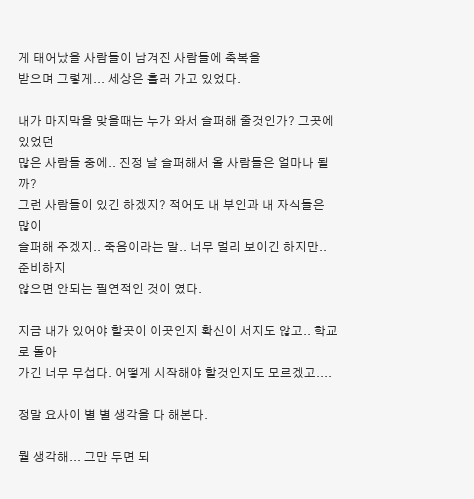게 태어났을 사람들이 남겨진 사람들에 축복을
받으며 그렇게... 세상은 흘러 가고 있었다.

내가 마지막을 맞을때는 누가 와서 슬퍼해 줄것인가? 그곳에 있었던
많은 사람들 중에.. 진정 날 슬퍼해서 올 사람들은 얼마나 될까?
그런 사람들이 있긴 하겠지? 적어도 내 부인과 내 자식들은 많이
슬퍼해 주겠지.. 죽음이라는 말.. 너무 멀리 보이긴 하지만.. 준비하지
않으면 안되는 필연적인 것이 였다.

지금 내가 있어야 할곳이 이곳인지 확신이 서지도 않고.. 학교로 돌아
가긴 너무 무섭다. 어떻게 시작해야 할것인지도 모르겠고....

정말 요사이 별 별 생각을 다 해본다.

뭘 생각해... 그만 두면 되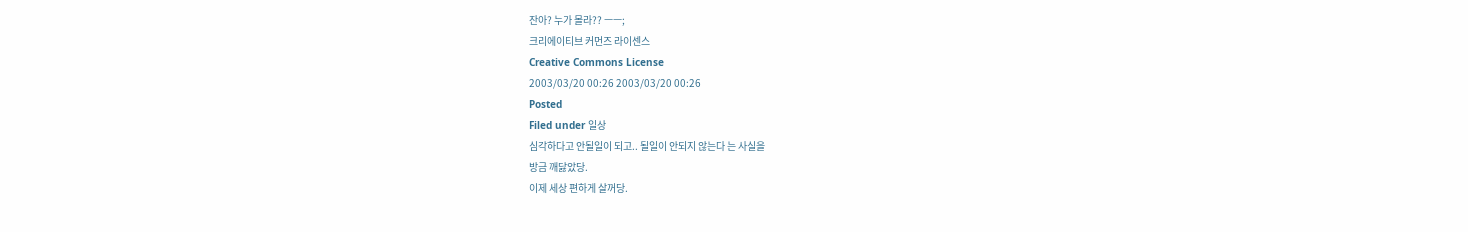잔아? 누가 몰라?? ㅡㅡ;
크리에이티브 커먼즈 라이센스
Creative Commons License
2003/03/20 00:26 2003/03/20 00:26
Posted
Filed under 일상
심각하다고 안될일이 되고.. 될일이 안되지 않는다 는 사실을
방금 깨닳았당.
이제 세상 편하게 살꺼당.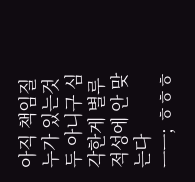아직 책임질 누가 있는것두 아니구 심각한게 별루 적성에 안 맞는다
ㅡㅡ; ㅎㅎㅎ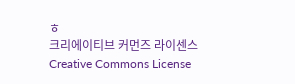ㅎ
크리에이티브 커먼즈 라이센스
Creative Commons License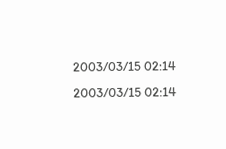2003/03/15 02:14 2003/03/15 02:14